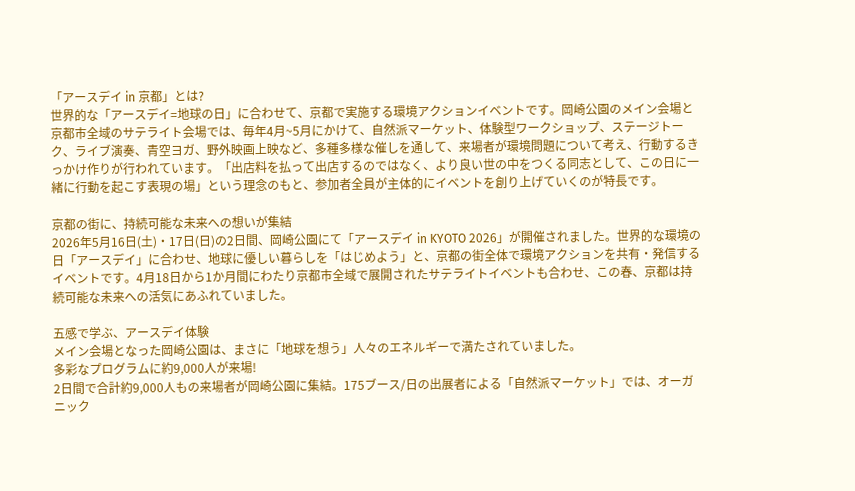「アースデイ in 京都」とは?
世界的な「アースデイ=地球の日」に合わせて、京都で実施する環境アクションイベントです。岡崎公園のメイン会場と京都市全域のサテライト会場では、毎年4月~5月にかけて、自然派マーケット、体験型ワークショップ、ステージトーク、ライブ演奏、青空ヨガ、野外映画上映など、多種多様な催しを通して、来場者が環境問題について考え、行動するきっかけ作りが行われています。「出店料を払って出店するのではなく、より良い世の中をつくる同志として、この日に一緒に行動を起こす表現の場」という理念のもと、参加者全員が主体的にイベントを創り上げていくのが特長です。

京都の街に、持続可能な未来への想いが集結
2026年5月16日(土)・17日(日)の2日間、岡崎公園にて「アースデイ in KYOTO 2026」が開催されました。世界的な環境の日「アースデイ」に合わせ、地球に優しい暮らしを「はじめよう」と、京都の街全体で環境アクションを共有・発信するイベントです。4月18日から1か月間にわたり京都市全域で展開されたサテライトイベントも合わせ、この春、京都は持続可能な未来への活気にあふれていました。

五感で学ぶ、アースデイ体験
メイン会場となった岡崎公園は、まさに「地球を想う」人々のエネルギーで満たされていました。
多彩なプログラムに約9,000人が来場!
2日間で合計約9,000人もの来場者が岡崎公園に集結。175ブース/日の出展者による「自然派マーケット」では、オーガニック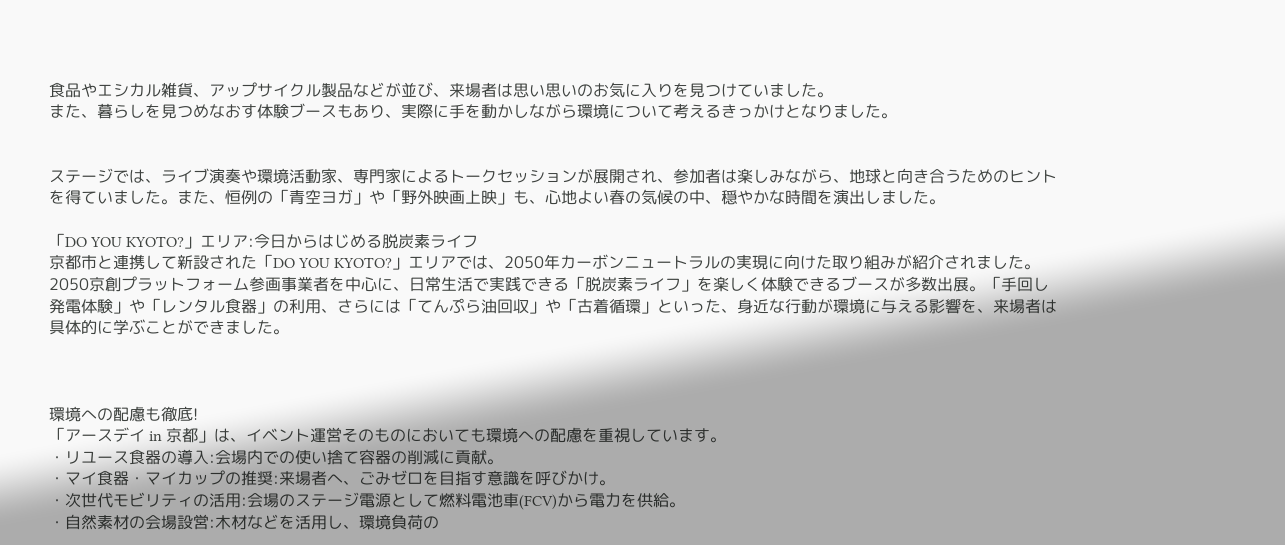食品やエシカル雑貨、アップサイクル製品などが並び、来場者は思い思いのお気に入りを見つけていました。
また、暮らしを見つめなおす体験ブースもあり、実際に手を動かしながら環境について考えるきっかけとなりました。


ステージでは、ライブ演奏や環境活動家、専門家によるトークセッションが展開され、参加者は楽しみながら、地球と向き合うためのヒントを得ていました。また、恒例の「青空ヨガ」や「野外映画上映」も、心地よい春の気候の中、穏やかな時間を演出しました。

「DO YOU KYOTO?」エリア:今日からはじめる脱炭素ライフ
京都市と連携して新設された「DO YOU KYOTO?」エリアでは、2050年カーボンニュートラルの実現に向けた取り組みが紹介されました。2050京創プラットフォーム参画事業者を中心に、日常生活で実践できる「脱炭素ライフ」を楽しく体験できるブースが多数出展。「手回し発電体験」や「レンタル食器」の利用、さらには「てんぷら油回収」や「古着循環」といった、身近な行動が環境に与える影響を、来場者は具体的に学ぶことができました。



環境への配慮も徹底!
「アースデイ in 京都」は、イベント運営そのものにおいても環境への配慮を重視しています。
・リユース食器の導入:会場内での使い捨て容器の削減に貢献。
・マイ食器・マイカップの推奨:来場者へ、ごみゼロを目指す意識を呼びかけ。
・次世代モビリティの活用:会場のステージ電源として燃料電池車(FCV)から電力を供給。
・自然素材の会場設営:木材などを活用し、環境負荷の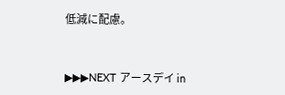低減に配慮。


▶▶▶NEXT アースデイ in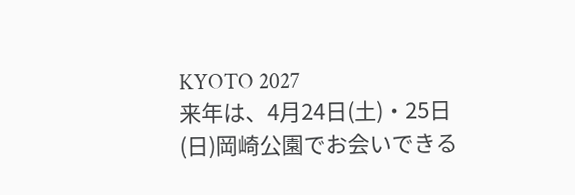KYOTO 2027
来年は、4月24日(土)・25日(日)岡崎公園でお会いできる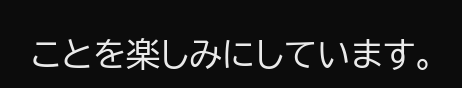ことを楽しみにしています。